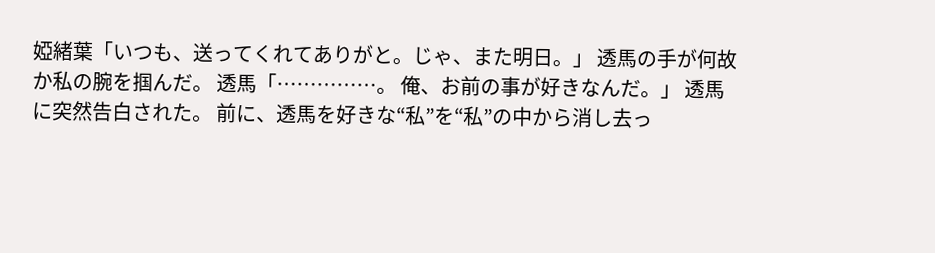婭緒葉「いつも、送ってくれてありがと。じゃ、また明日。」 透馬の手が何故か私の腕を掴んだ。 透馬「……………。 俺、お前の事が好きなんだ。」 透馬に突然告白された。 前に、透馬を好きな“私”を“私”の中から消し去っ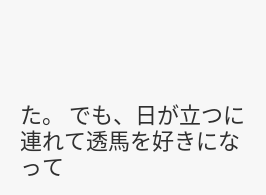た。 でも、日が立つに連れて透馬を好きになって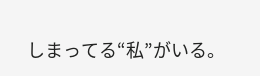しまってる“私”がいる。